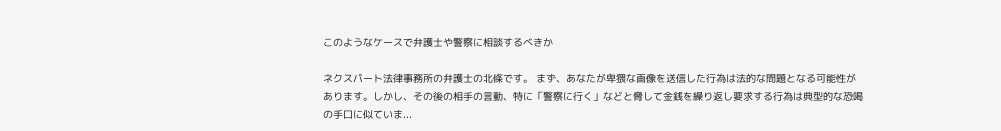このようなケースで弁護士や警察に相談するべきか

ネクスパート法律事務所の弁護士の北條です。 まず、あなたが卑猥な画像を送信した行為は法的な問題となる可能性があります。しかし、その後の相手の言動、特に「警察に行く」などと脅して金銭を繰り返し要求する行為は典型的な恐喝の手口に似ていま...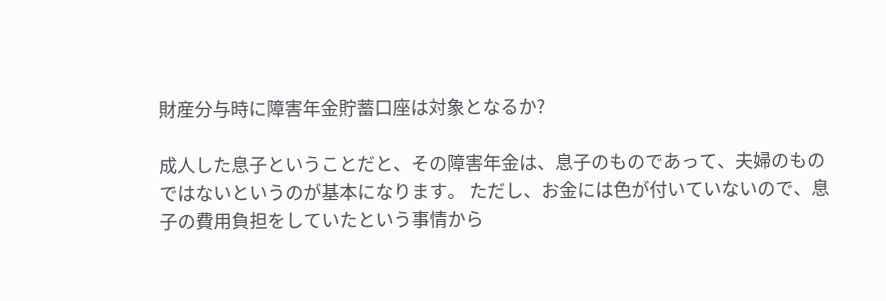財産分与時に障害年金貯蓄口座は対象となるか?

成人した息子ということだと、その障害年金は、息子のものであって、夫婦のものではないというのが基本になります。 ただし、お金には色が付いていないので、息子の費用負担をしていたという事情から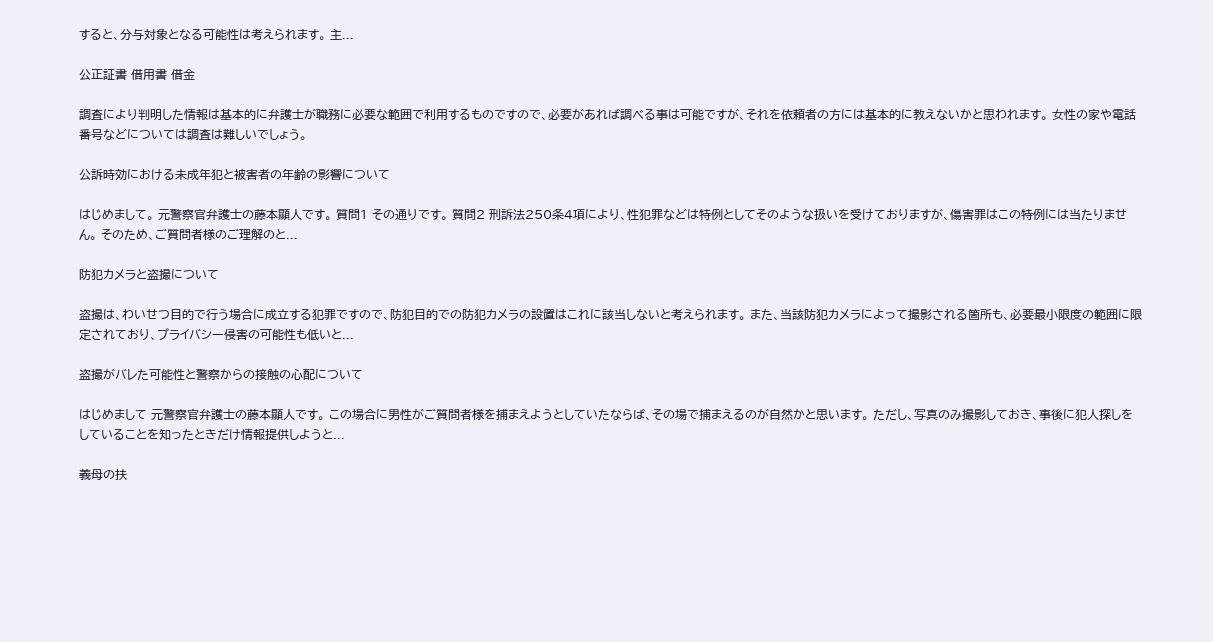すると、分与対象となる可能性は考えられます。 主...

公正証書 借用書 借金

調査により判明した情報は基本的に弁護士が職務に必要な範囲で利用するものですので、必要があれば調べる事は可能ですが、それを依頼者の方には基本的に教えないかと思われます。 女性の家や電話番号などについては調査は難しいでしょう。

公訴時効における未成年犯と被害者の年齢の影響について

はじめまして。 元警察官弁護士の藤本顯人です。 質問1 その通りです。 質問2 刑訴法250条4項により、性犯罪などは特例としてそのような扱いを受けておりますが、傷害罪はこの特例には当たりません。 そのため、ご質問者様のご理解のと...

防犯カメラと盗撮について

盗撮は、わいせつ目的で行う場合に成立する犯罪ですので、防犯目的での防犯カメラの設置はこれに該当しないと考えられます。 また、当該防犯カメラによって撮影される箇所も、必要最小限度の範囲に限定されており、プライバシー侵害の可能性も低いと...

盗撮がバレた可能性と警察からの接触の心配について

はじめまして 元警察官弁護士の藤本顯人です。 この場合に男性がご質問者様を捕まえようとしていたならば、その場で捕まえるのが自然かと思います。 ただし、写真のみ撮影しておき、事後に犯人探しをしていることを知ったときだけ情報提供しようと...

義母の扶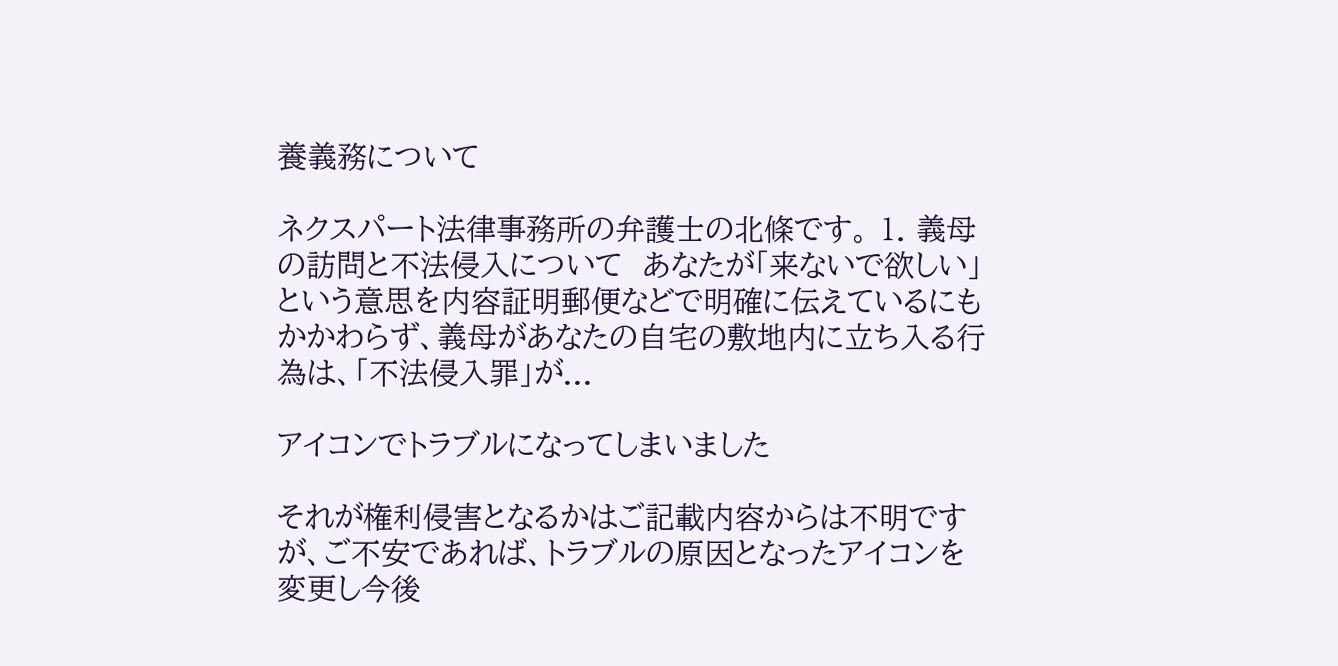養義務について

ネクスパート法律事務所の弁護士の北條です。 1. 義母の訪問と不法侵入について  あなたが「来ないで欲しい」という意思を内容証明郵便などで明確に伝えているにもかかわらず、義母があなたの自宅の敷地内に立ち入る行為は、「不法侵入罪」が...

アイコンでトラブルになってしまいました

それが権利侵害となるかはご記載内容からは不明ですが、ご不安であれば、トラブルの原因となったアイコンを変更し今後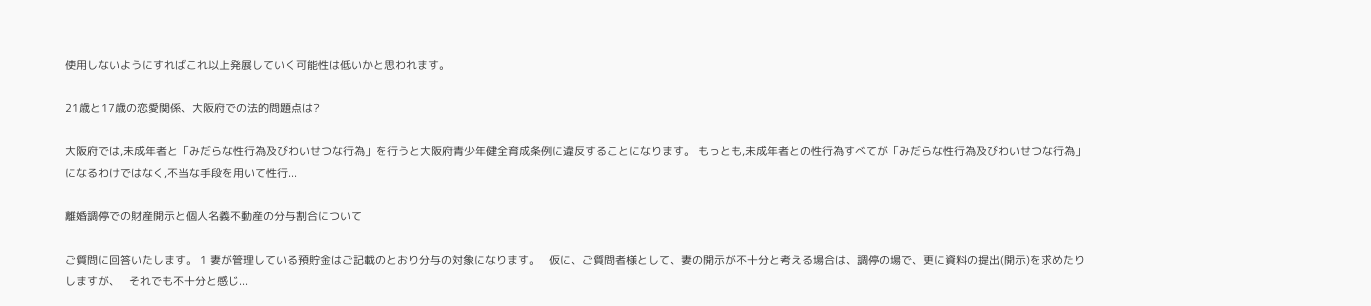使用しないようにすればこれ以上発展していく可能性は低いかと思われます。

21歳と17歳の恋愛関係、大阪府での法的問題点は?

大阪府では,未成年者と「みだらな性行為及びわいせつな行為」を行うと大阪府青少年健全育成条例に違反することになります。 もっとも,未成年者との性行為すべてが「みだらな性行為及びわいせつな行為」になるわけではなく,不当な手段を用いて性行...

離婚調停での財産開示と個人名義不動産の分与割合について

ご質問に回答いたします。 1 妻が管理している預貯金はご記載のとおり分与の対象になります。   仮に、ご質問者様として、妻の開示が不十分と考える場合は、調停の場で、更に資料の提出(開示)を求めたりしますが、   それでも不十分と感じ...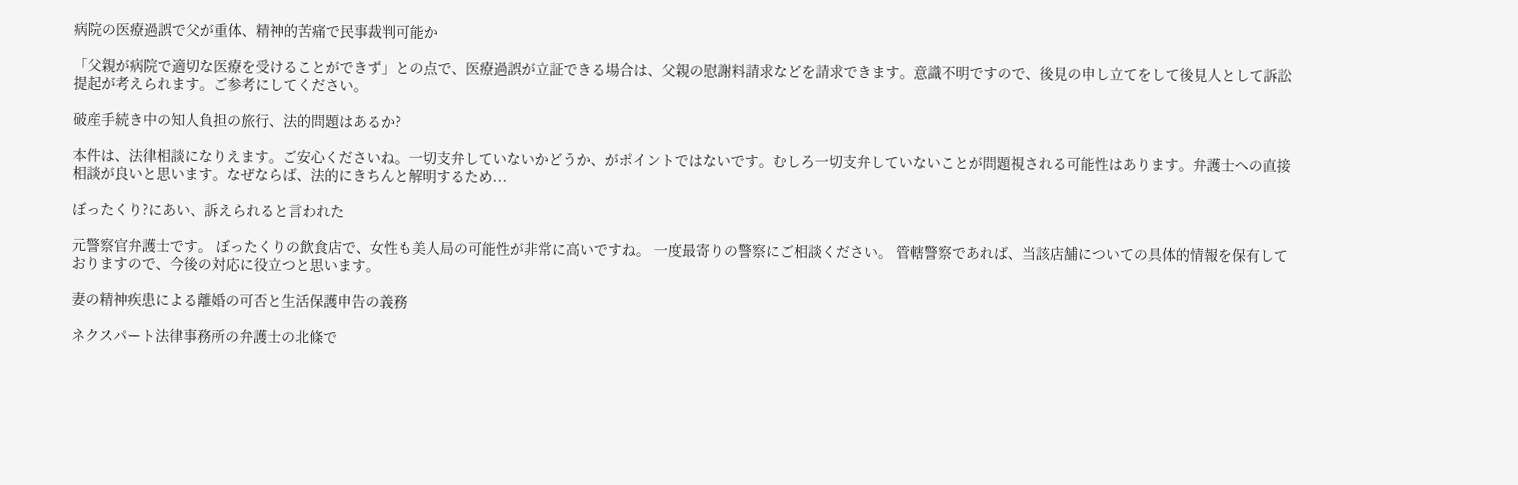病院の医療過誤で父が重体、精神的苦痛で民事裁判可能か

「父親が病院で適切な医療を受けることができず」との点で、医療過誤が立証できる場合は、父親の慰謝料請求などを請求できます。意識不明ですので、後見の申し立てをして後見人として訴訟提起が考えられます。ご参考にしてください。

破産手続き中の知人負担の旅行、法的問題はあるか?

本件は、法律相談になりえます。ご安心くださいね。一切支弁していないかどうか、がポイントではないです。むしろ一切支弁していないことが問題視される可能性はあります。弁護士への直接相談が良いと思います。なぜならば、法的にきちんと解明するため...

ぼったくり?にあい、訴えられると言われた

元警察官弁護士です。 ぼったくりの飲食店で、女性も美人局の可能性が非常に高いですね。 一度最寄りの警察にご相談ください。 管轄警察であれば、当該店舗についての具体的情報を保有しておりますので、今後の対応に役立つと思います。

妻の精神疾患による離婚の可否と生活保護申告の義務

ネクスパート法律事務所の弁護士の北條で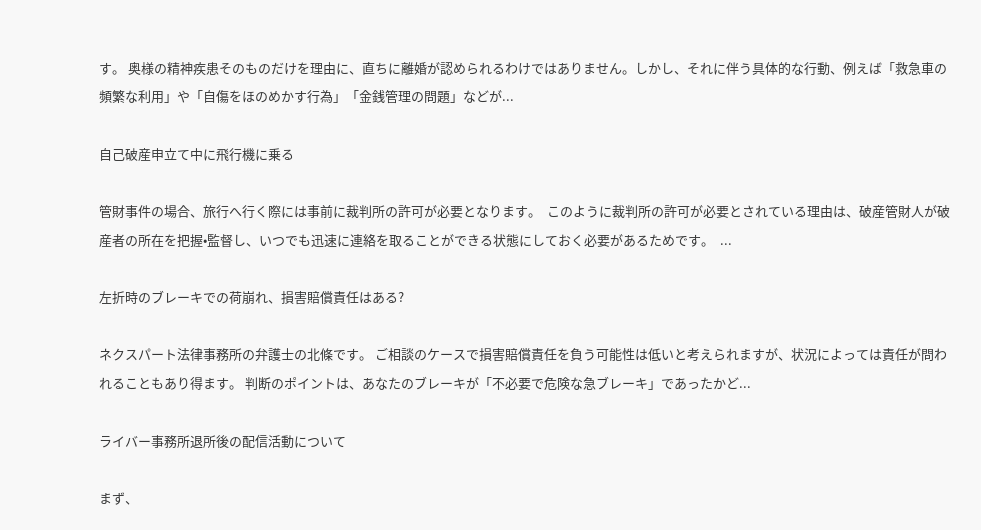す。 奥様の精神疾患そのものだけを理由に、直ちに離婚が認められるわけではありません。しかし、それに伴う具体的な行動、例えば「救急車の頻繁な利用」や「自傷をほのめかす行為」「金銭管理の問題」などが...

自己破産申立て中に飛行機に乗る

管財事件の場合、旅行へ行く際には事前に裁判所の許可が必要となります。  このように裁判所の許可が必要とされている理由は、破産管財人が破産者の所在を把握•監督し、いつでも迅速に連絡を取ることができる状態にしておく必要があるためです。  ...

左折時のブレーキでの荷崩れ、損害賠償責任はある?

ネクスパート法律事務所の弁護士の北條です。 ご相談のケースで損害賠償責任を負う可能性は低いと考えられますが、状況によっては責任が問われることもあり得ます。 判断のポイントは、あなたのブレーキが「不必要で危険な急ブレーキ」であったかど...

ライバー事務所退所後の配信活動について

まず、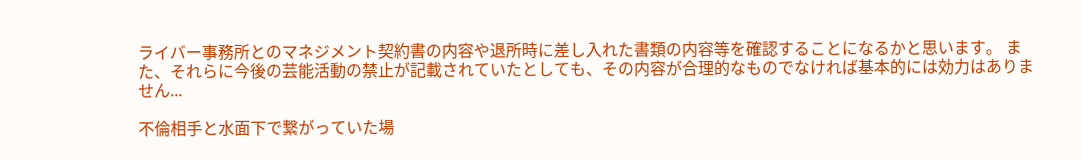ライバー事務所とのマネジメント契約書の内容や退所時に差し入れた書類の内容等を確認することになるかと思います。 また、それらに今後の芸能活動の禁止が記載されていたとしても、その内容が合理的なものでなければ基本的には効力はありません...

不倫相手と水面下で繋がっていた場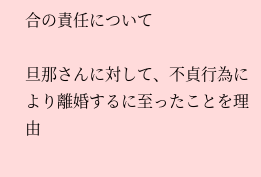合の責任について

旦那さんに対して、不貞行為により離婚するに至ったことを理由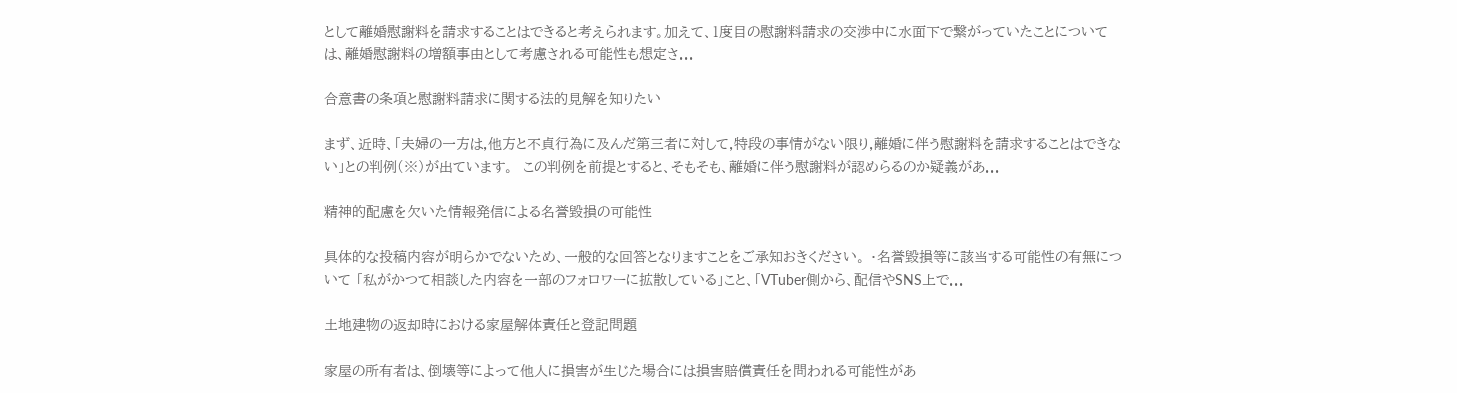として離婚慰謝料を請求することはできると考えられます。加えて、1度目の慰謝料請求の交渉中に水面下で繋がっていたことについては、離婚慰謝料の増額事由として考慮される可能性も想定さ...

合意書の条項と慰謝料請求に関する法的見解を知りたい

まず、近時、「夫婦の一方は,他方と不貞行為に及んだ第三者に対して,特段の事情がない限り,離婚に伴う慰謝料を請求することはできない」との判例(※)が出ています。  この判例を前提とすると、そもそも、離婚に伴う慰謝料が認めらるのか疑義があ...

精神的配慮を欠いた情報発信による名誉毀損の可能性

具体的な投稿内容が明らかでないため、一般的な回答となりますことをご承知おきください。 ・名誉毀損等に該当する可能性の有無について 「私がかつて相談した内容を一部のフォロワーに拡散している」こと、「VTuber側から、配信やSNS上で...

土地建物の返却時における家屋解体責任と登記問題

家屋の所有者は、倒壊等によって他人に損害が生じた場合には損害賠償責任を問われる可能性があ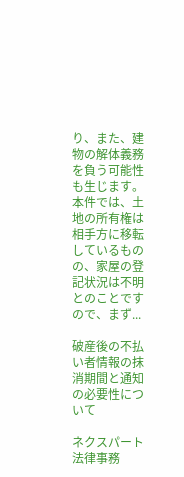り、また、建物の解体義務を負う可能性も生じます。 本件では、土地の所有権は相手方に移転しているものの、家屋の登記状況は不明とのことですので、まず...

破産後の不払い者情報の抹消期間と通知の必要性について

ネクスパート法律事務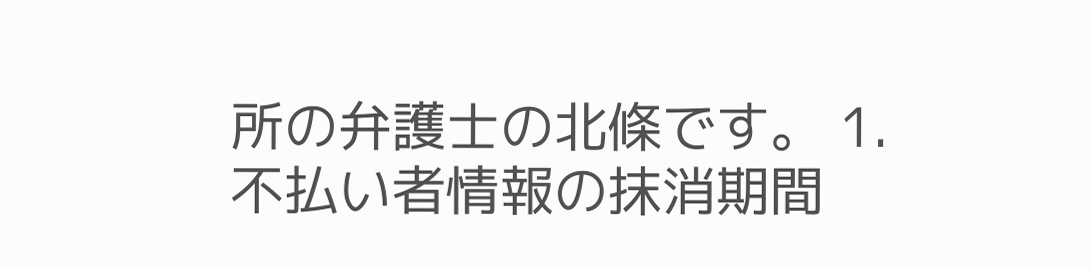所の弁護士の北條です。 1. 不払い者情報の抹消期間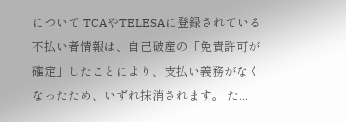について TCAやTELESAに登録されている不払い者情報は、自己破産の「免責許可が確定」したことにより、支払い義務がなくなったため、いずれ抹消されます。 た...